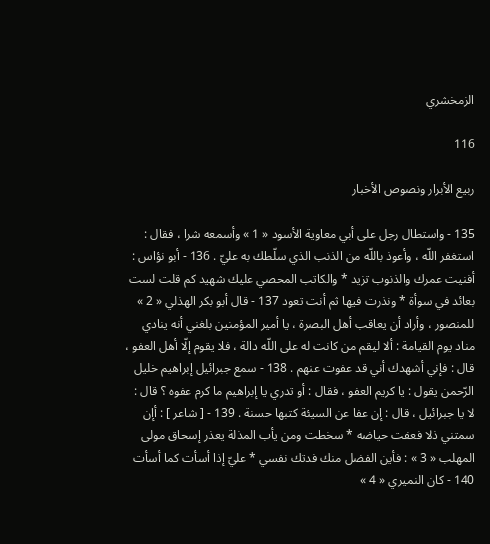الزمخشري

116

ربيع الأبرار ونصوص الأخبار

135 - واستطال رجل على أبي معاوية الأسود « 1 » وأسمعه شرا ، فقال : استغفر اللّه ، وأعوذ باللّه من الذنب الذي سلّطك به عليّ . 136 - أبو نؤاس : أفنيت عمرك والذنوب تزيد * والكاتب المحصي عليك شهيد كم قلت لست بعائد في سوأة * ونذرت فيها ثم أنت تعود 137 - قال أبو بكر الهذلي « 2 » للمنصور ، وأراد أن يعاقب أهل البصرة ، يا أمير المؤمنين بلغني أنه ينادي مناد يوم القيامة : ألا ليقم من كانت له على اللّه دالة ، فلا يقوم إلّا أهل العفو ، قال : فإني أشهدك أني قد عفوت عنهم . 138 - سمع جبرائيل إبراهيم خليل الرّحمن يقول : يا كريم العفو ، فقال : أو تدري يا إبراهيم ما كرم عفوه ؟ قال : لا يا جبرائيل ، قال : إن عفا عن السيئة كتبها حسنة . 139 - [ شاعر ] : أإن سمتني ذلا فعفت حياضه * سخطت ومن يأب المذلة يعذر إسحاق مولى المهلب « 3 » : فأين الفضل منك فدتك نفسي * عليّ إذا أسأت كما أسأت 140 - كان النميري « 4 »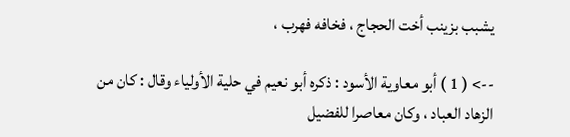يشبب بزينب أخت الحجاج ، فخافه فهرب ،

--> ( 1 ) أبو معاوية الأسود : ذكره أبو نعيم في حلية الأولياء وقال : كان من الزهاد العباد ، وكان معاصرا للفضيل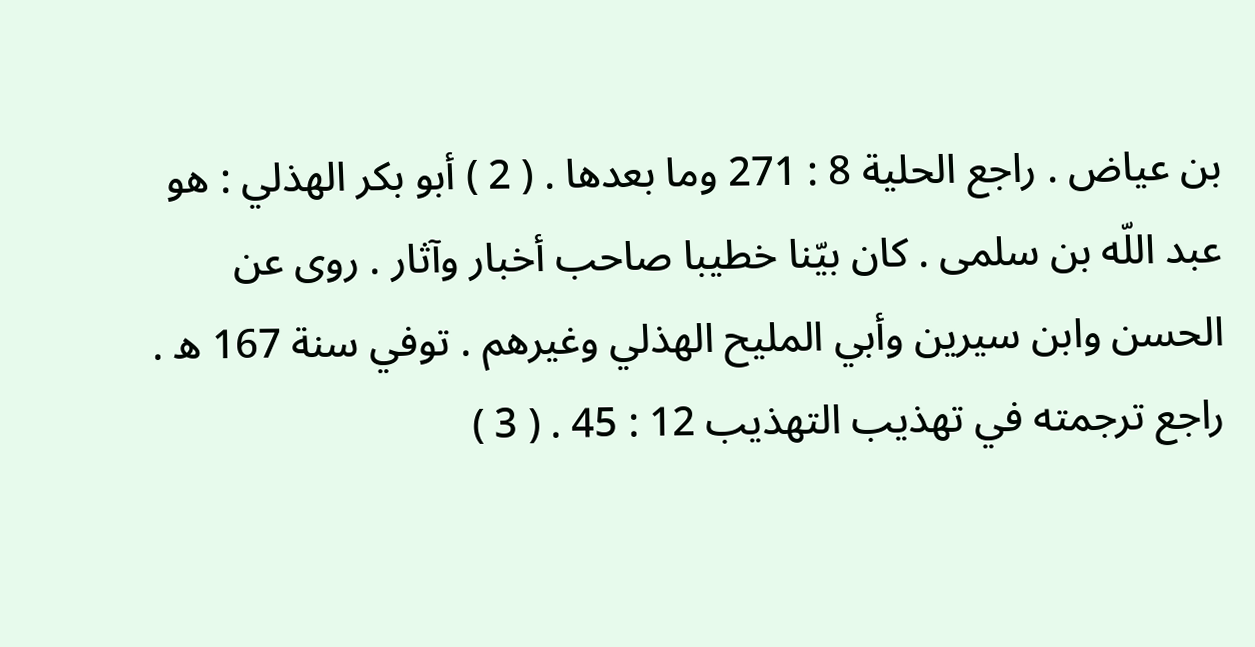بن عياض . راجع الحلية 8 : 271 وما بعدها . ( 2 ) أبو بكر الهذلي : هو عبد اللّه بن سلمى . كان بيّنا خطيبا صاحب أخبار وآثار . روى عن الحسن وابن سيرين وأبي المليح الهذلي وغيرهم . توفي سنة 167 ه . راجع ترجمته في تهذيب التهذيب 12 : 45 . ( 3 )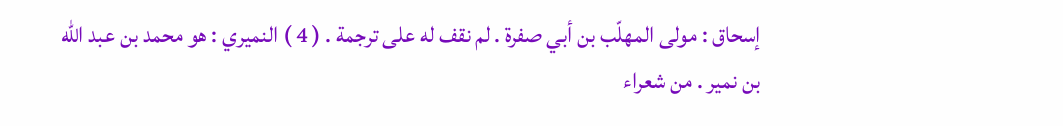إسحاق : مولى المهلّب بن أبي صفرة . لم نقف له على ترجمة . ( 4 ) النميري : هو محمد بن عبد اللّه بن نمير . من شعراء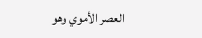العصر الأموي وهو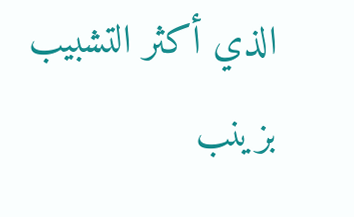الذي أكثر التشبيب بزينب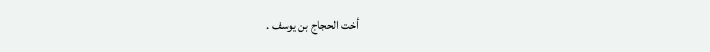أخت الحجاج بن يوسف .